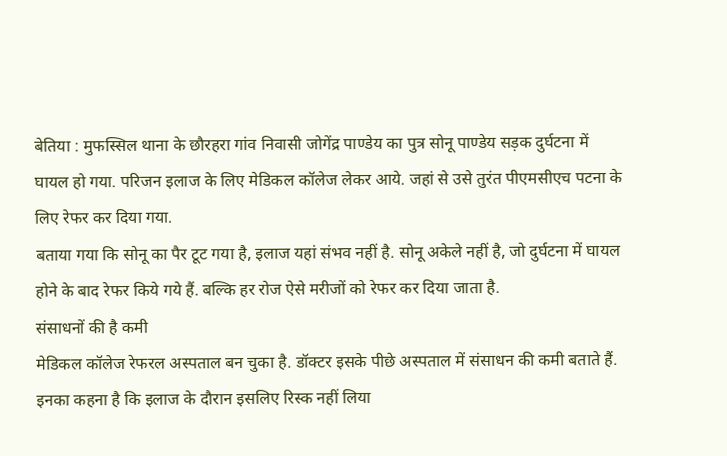बेतिया : मुफस्सिल थाना के छौरहरा गांव निवासी जोगेंद्र पाण्डेय का पुत्र सोनू पाण्डेय सड़क दुर्घटना में घायल हो गया. परिजन इलाज के लिए मेडिकल कॉलेज लेकर आये. जहां से उसे तुरंत पीएमसीएच पटना के लिए रेफर कर दिया गया.
बताया गया कि सोनू का पैर टूट गया है, इलाज यहां संभव नहीं है. सोनू अकेले नहीं है, जो दुर्घटना में घायल होने के बाद रेफर किये गये हैं. बल्कि हर रोज ऐसे मरीजों को रेफर कर दिया जाता है.
संसाधनों की है कमी
मेडिकल कॉलेज रेफरल अस्पताल बन चुका है. डॉक्टर इसके पीछे अस्पताल में संसाधन की कमी बताते हैं. इनका कहना है कि इलाज के दौरान इसलिए रिस्क नहीं लिया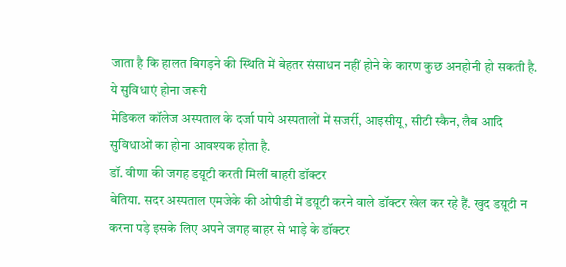जाता है कि हालत बिगड़ने की स्थिति में बेहतर संसाधन नहीं होने के कारण कुछ अनहोनी हो सकती है.
ये सुविधाएं होना जरूरी
मेडिकल कॉलेज अस्पताल के दर्जा पाये अस्पतालों में सजर्री, आइसीयू, सीटी स्कैन, लैब आदि सुविधाओं का होना आवश्यक होता है.
डॉ. वीणा की जगह डय़ूटी करती मिलीं बाहरी डॉक्टर
बेतिया. सदर अस्पताल एमजेके की ओपीडी में डय़ूटी करने वाले डॉक्टर खेल कर रहे हैं. खुद डय़ूटी न करना पड़े इसके लिए अपने जगह बाहर से भाड़े के डॉक्टर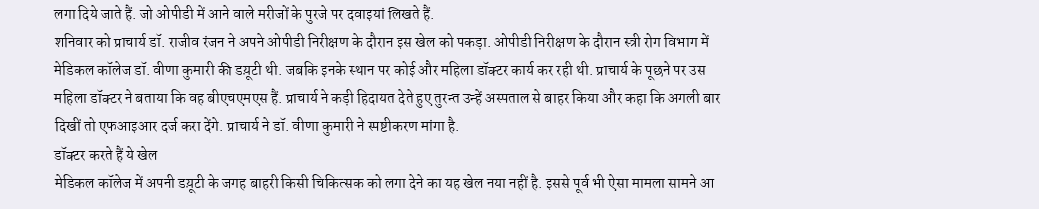लगा दिये जाते हैं. जो ओपीडी में आने वाले मरीजों के पुरजे पर दवाइयां लिखते हैं.
शनिवार को प्राचार्य डॉ. राजीव रंजन ने अपने ओपीडी निरीक्षण के दौरान इस खेल को पकड़ा. ओपीडी निरीक्षण के दौरान स्त्री रोग विभाग में मेडिकल कॉलेज डॉ. वीणा कुमारी की डय़ूटी थी. जबकि इनके स्थान पर कोई और महिला डॉक्टर कार्य कर रही थी. प्राचार्य के पूछने पर उस महिला डॉक्टर ने बताया कि वह बीएचएमएस हैं. प्राचार्य ने कड़ी हिदायत देते हुए तुरन्त उन्हें अस्पताल से बाहर किया और कहा कि अगली बार दिखीं तो एफआइआर दर्ज करा देंगे. प्राचार्य ने डॉ. वीणा कुमारी ने स्पष्टीकरण मांगा है.
डॉक्टर करते हैं ये खेल
मेडिकल कॉलेज में अपनी डय़ूटी के जगह बाहरी किसी चिकित्सक को लगा देने का यह खेल नया नहीं है. इससे पूर्व भी ऐसा मामला सामने आ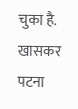चुका है. खासकर पटना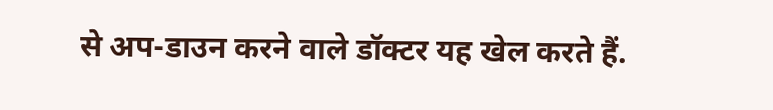से अप-डाउन करने वाले डॉक्टर यह खेल करते हैं.